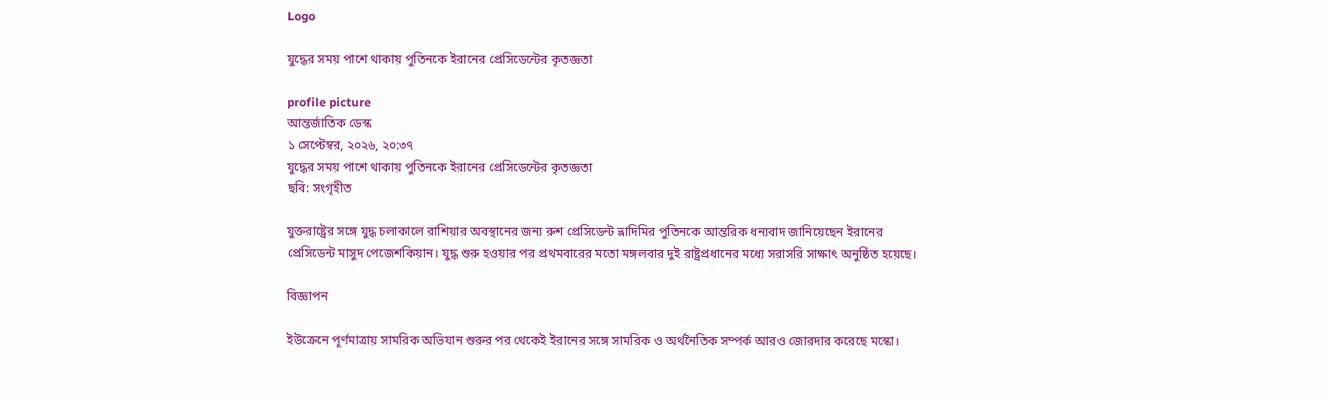Logo

যুদ্ধের সময় পাশে থাকায় পুতিনকে ইরানের প্রেসিডেন্টের কৃতজ্ঞতা

profile picture
আন্তর্জাতিক ডেস্ক
১ সেপ্টেম্বর, ২০২৬, ২০:৩৭
যুদ্ধের সময় পাশে থাকায় পুতিনকে ইরানের প্রেসিডেন্টের কৃতজ্ঞতা
ছবি: সংগৃহীত

যুক্তরাষ্ট্রের সঙ্গে যুদ্ধ চলাকালে রাশিয়ার অবস্থানের জন্য রুশ প্রেসিডেন্ট ভ্লাদিমির পুতিনকে আন্তরিক ধন্যবাদ জানিয়েছেন ইরানের প্রেসিডেন্ট মাসুদ পেজেশকিয়ান। যুদ্ধ শুরু হওয়ার পর প্রথমবারের মতো মঙ্গলবার দুই রাষ্ট্রপ্রধানের মধ্যে সরাসরি সাক্ষাৎ অনুষ্ঠিত হয়েছে।

বিজ্ঞাপন

ইউক্রেনে পূর্ণমাত্রায় সামরিক অভিযান শুরুর পর থেকেই ইরানের সঙ্গে সামরিক ও অর্থনৈতিক সম্পর্ক আরও জোরদার করেছে মস্কো।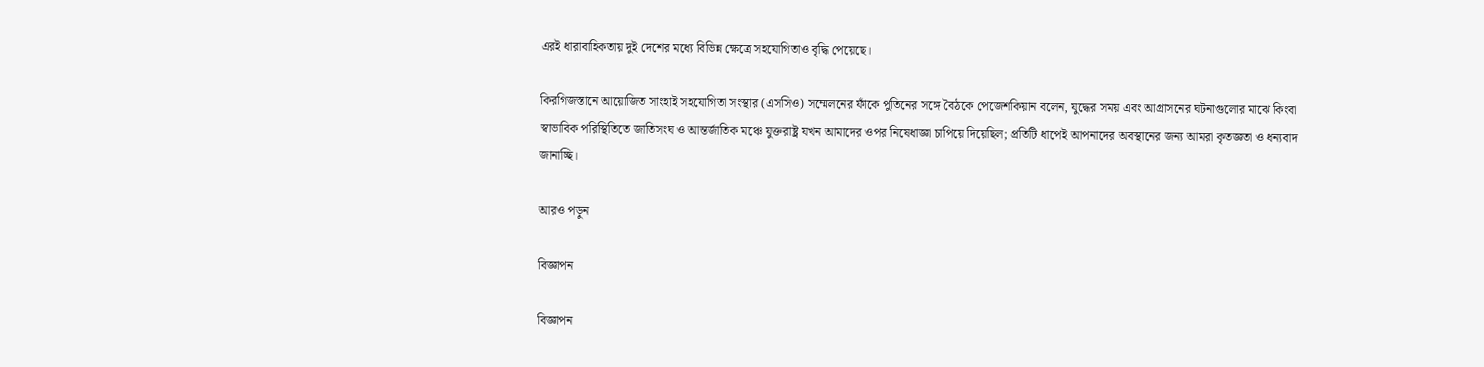এরই ধারাবাহিকতায় দুই দেশের মধ্যে বিভিন্ন ক্ষেত্রে সহযোগিতাও বৃদ্ধি পেয়েছে।

কিরগিজস্তানে আয়োজিত সাংহাই সহযোগিতা সংস্থার (এসসিও) সম্মেলনের ফাঁকে পুতিনের সঙ্গে বৈঠকে পেজেশকিয়ান বলেন, যুদ্ধের সময় এবং আগ্রাসনের ঘটনাগুলোর মাঝে কিংবা স্বাভাবিক পরিস্থিতিতে জাতিসংঘ ও আন্তর্জাতিক মঞ্চে যুক্তরাষ্ট্র যখন আমাদের ওপর নিষেধাজ্ঞা চাপিয়ে দিয়েছিল; প্রতিটি ধাপেই আপনাদের অবস্থানের জন্য আমরা কৃতজ্ঞতা ও ধন্যবাদ জানাচ্ছি।

আরও পড়ুন

বিজ্ঞাপন

বিজ্ঞাপন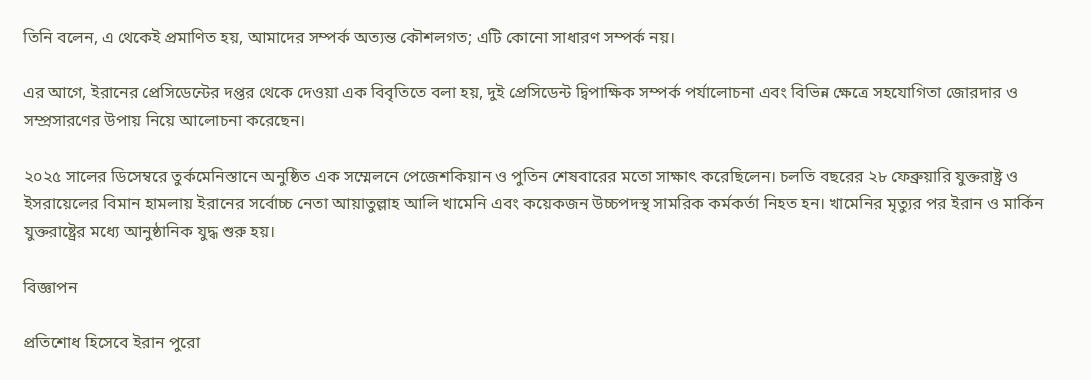তিনি বলেন, এ থেকেই প্রমাণিত হয়, আমাদের সম্পর্ক অত্যন্ত কৌশলগত; এটি কোনো সাধারণ সম্পর্ক নয়।

এর আগে, ইরানের প্রেসিডেন্টের দপ্তর থেকে দেওয়া এক বিবৃতিতে বলা হয়, দুই প্রেসিডেন্ট দ্বিপাক্ষিক সম্পর্ক পর্যালোচনা এবং বিভিন্ন ক্ষেত্রে সহযোগিতা জোরদার ও সম্প্রসারণের উপায় নিয়ে আলোচনা করেছেন।

২০২৫ সালের ডিসেম্বরে তুর্কমেনিস্তানে অনুষ্ঠিত এক সম্মেলনে পেজেশকিয়ান ও পুতিন শেষবারের মতো সাক্ষাৎ করেছিলেন। চলতি বছরের ২৮ ফেব্রুয়ারি যুক্তরাষ্ট্র ও ইসরায়েলের বিমান হামলায় ইরানের সর্বোচ্চ নেতা আয়াতুল্লাহ আলি খামেনি এবং কয়েকজন উচ্চপদস্থ সামরিক কর্মকর্তা নিহত হন। খামেনির মৃত্যুর পর ইরান ও মার্কিন যুক্তরাষ্ট্রের মধ্যে আনুষ্ঠানিক যুদ্ধ শুরু হয়।

বিজ্ঞাপন

প্রতিশোধ হিসেবে ইরান পুরো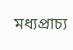মধ্যপ্রাচ্য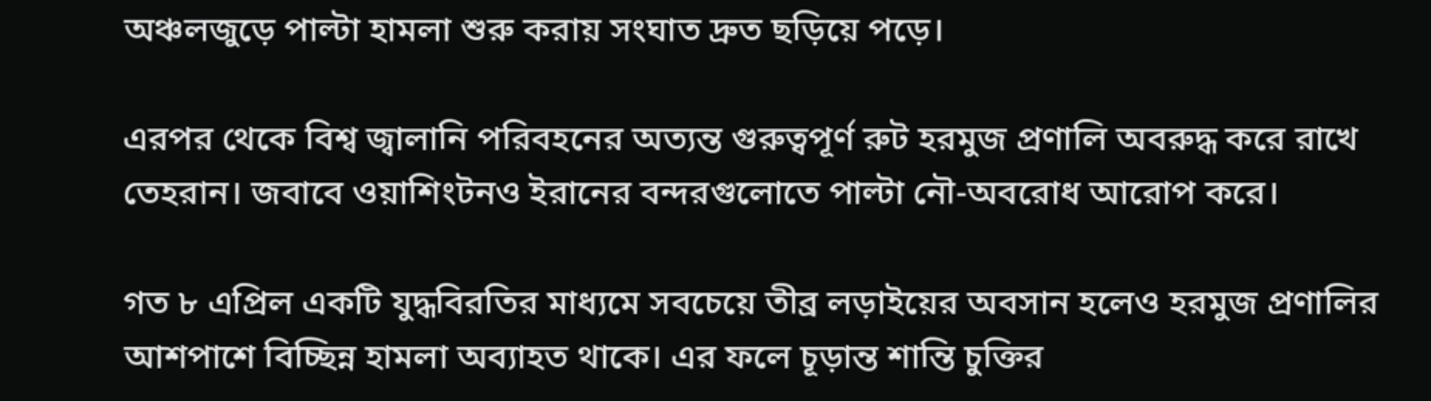অঞ্চলজুড়ে পাল্টা হামলা শুরু করায় সংঘাত দ্রুত ছড়িয়ে পড়ে।

এরপর থেকে বিশ্ব জ্বালানি পরিবহনের অত্যন্ত গুরুত্বপূর্ণ রুট হরমুজ প্রণালি অবরুদ্ধ করে রাখে তেহরান। জবাবে ওয়াশিংটনও ইরানের বন্দরগুলোতে পাল্টা নৌ-অবরোধ আরোপ করে।

গত ৮ এপ্রিল একটি যুদ্ধবিরতির মাধ্যমে সবচেয়ে তীব্র লড়াইয়ের অবসান হলেও হরমুজ প্রণালির আশপাশে বিচ্ছিন্ন হামলা অব্যাহত থাকে। এর ফলে চূড়ান্ত শান্তি চুক্তির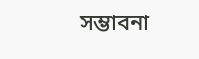সম্ভাবনা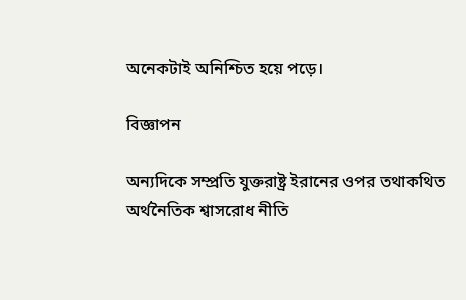অনেকটাই অনিশ্চিত হয়ে পড়ে।

বিজ্ঞাপন

অন্যদিকে সম্প্রতি যুক্তরাষ্ট্র ইরানের ওপর তথাকথিত অর্থনৈতিক শ্বাসরোধ নীতি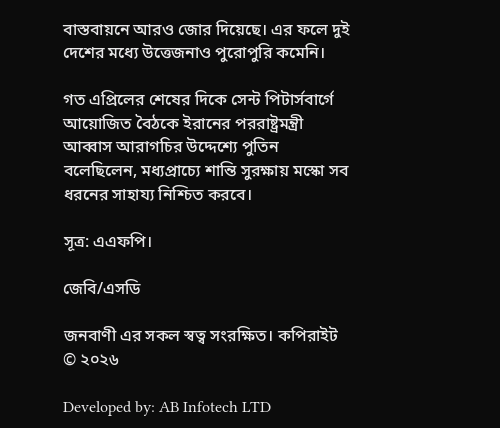বাস্তবায়নে আরও জোর দিয়েছে। এর ফলে দুই দেশের মধ্যে উত্তেজনাও পুরোপুরি কমেনি।

গত এপ্রিলের শেষের দিকে সেন্ট পিটার্সবার্গে আয়োজিত বৈঠকে ইরানের পররাষ্ট্রমন্ত্রী আব্বাস আরাগচির উদ্দেশ্যে পুতিন বলেছিলেন, মধ্যপ্রাচ্যে শান্তি সুরক্ষায় মস্কো সব ধরনের সাহায্য নিশ্চিত করবে।

সূত্র: এএফপি।

জেবি/এসডি

জনবাণী এর সকল স্বত্ব সংরক্ষিত। কপিরাইট © ২০২৬

Developed by: AB Infotech LTD